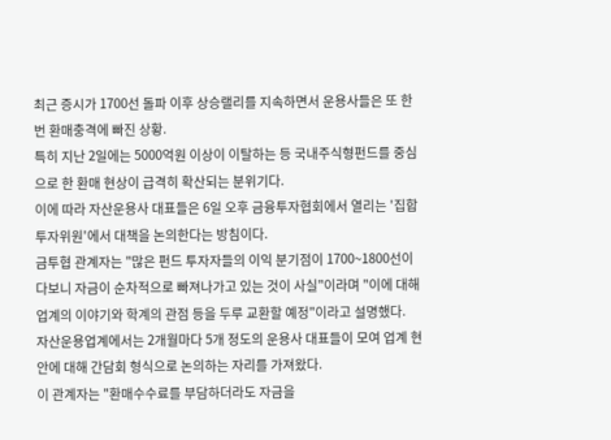최근 증시가 1700선 돌파 이후 상승랠리를 지속하면서 운용사들은 또 한 번 환매충격에 빠진 상황.
특히 지난 2일에는 5000억원 이상이 이탈하는 등 국내주식형펀드를 중심으로 한 환매 현상이 급격히 확산되는 분위기다.
이에 따라 자산운용사 대표들은 6일 오후 금융투자협회에서 열리는 '집합투자위원'에서 대책을 논의한다는 방침이다.
금투협 관계자는 "많은 펀드 투자자들의 이익 분기점이 1700~1800선이다보니 자금이 순차적으로 빠져나가고 있는 것이 사실"이라며 "이에 대해 업계의 이야기와 학계의 관점 등을 두루 교환할 예정"이라고 설명했다.
자산운용업계에서는 2개월마다 5개 정도의 운용사 대표들이 모여 업계 현안에 대해 간담회 형식으로 논의하는 자리를 가져왔다.
이 관계자는 "환매수수료를 부담하더라도 자금을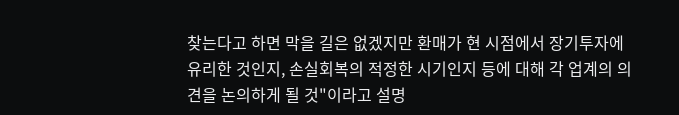찾는다고 하면 막을 길은 없겠지만 환매가 현 시점에서 장기투자에 유리한 것인지, 손실회복의 적정한 시기인지 등에 대해 각 업계의 의견을 논의하게 될 것"이라고 설명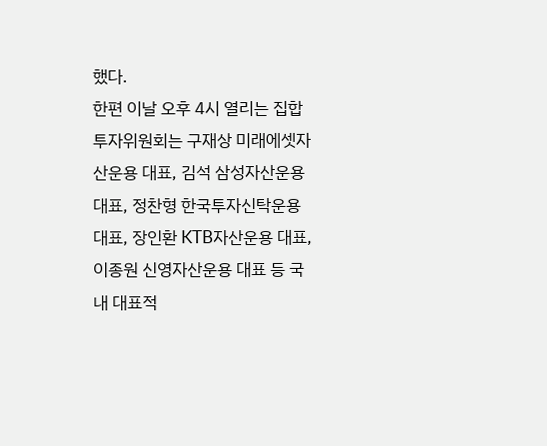했다.
한편 이날 오후 4시 열리는 집합투자위원회는 구재상 미래에셋자산운용 대표, 김석 삼성자산운용 대표, 정찬형 한국투자신탁운용 대표, 장인환 KTB자산운용 대표, 이종원 신영자산운용 대표 등 국내 대표적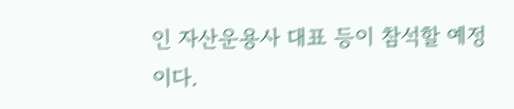인 자산운용사 대표 등이 참석할 예정이다.